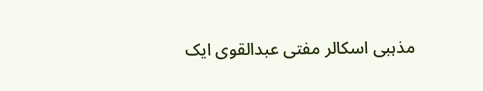مذہبی اسکالر مفتی عبدالقوی ایک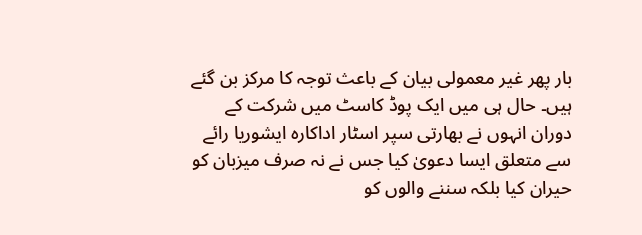بار پھر غیر معمولی بیان کے باعث توجہ کا مرکز بن گئے ہیں۔ حال ہی میں ایک پوڈ کاسٹ میں شرکت کے دوران انہوں نے بھارتی سپر اسٹار اداکارہ ایشوریا رائے سے متعلق ایسا دعویٰ کیا جس نے نہ صرف میزبان کو حیران کیا بلکہ سننے والوں کو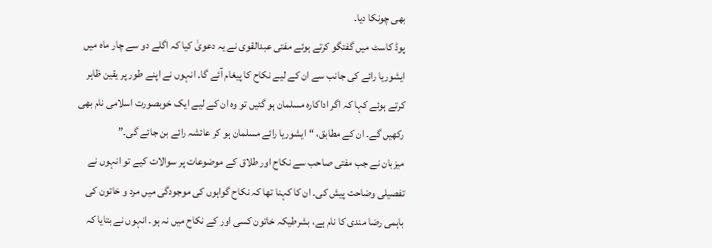بھی چونکا دیا۔
پوڈ کاسٹ میں گفتگو کرتے ہوئے مفتی عبدالقوی نے یہ دعویٰ کیا کہ اگلے دو سے چار ماہ میں ایشوریا رائے کی جانب سے ان کے لیے نکاح کا پیغام آئے گا۔ انہوں نے اپنے طور پر یقین ظاہر کرتے ہوئے کہا کہ اگر اداکارہ مسلمان ہو گئیں تو وہ ان کے لیے ایک خوبصورت اسلامی نام بھی رکھیں گے۔ ان کے مطابق، “ایشوریا رائے مسلمان ہو کر عائشہ رائے بن جائے گی۔”
میزبان نے جب مفتی صاحب سے نکاح اور طلاق کے موضوعات پر سوالات کیے تو انہوں نے تفصیلی وضاحت پیش کی۔ ان کا کہنا تھا کہ نکاح گواہوں کی موجودگی میں مرد و خاتون کی باہمی رضا مندی کا نام ہے، بشرطیکہ خاتون کسی اور کے نکاح میں نہ ہو۔ انہوں نے بتایا کہ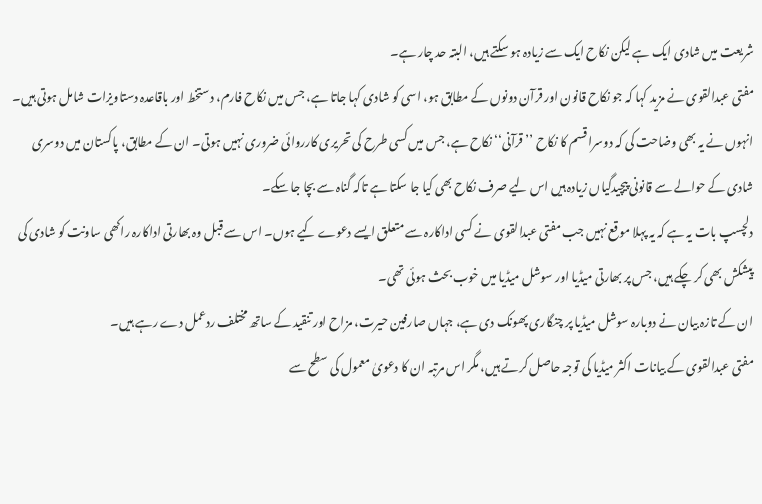شریعت میں شادی ایک ہے لیکن نکاح ایک سے زیادہ ہو سکتے ہیں، البتہ حد چار ہے۔
مفتی عبدالقوی نے مزید کہا کہ جو نکاح قانون اور قرآن دونوں کے مطابق ہو، اسی کو شادی کہا جاتا ہے، جس میں نکاح فارم، دستخط اور باقاعدہ دستاویزات شامل ہوتی ہیں۔ انہوں نے یہ بھی وضاحت کی کہ دوسرا قسم کا نکاح ’’قرآنی‘‘ نکاح ہے، جس میں کسی طرح کی تحریری کارروائی ضروری نہیں ہوتی۔ ان کے مطابق، پاکستان میں دوسری شادی کے حوالے سے قانونی پیچیدگیاں زیادہ ہیں اس لیے صرف نکاح بھی کیا جا سکتا ہے تاکہ گناہ سے بچا جا سکے۔
دلچسپ بات یہ ہے کہ یہ پہلا موقع نہیں جب مفتی عبدالقوی نے کسی اداکارہ سے متعلق ایسے دعوے کیے ہوں۔ اس سے قبل وہ بھارتی اداکارہ راکھی ساونت کو شادی کی پیشکش بھی کر چکے ہیں، جس پر بھارتی میڈیا اور سوشل میڈیا میں خوب بحث ہوئی تھی۔
ان کے تازہ بیان نے دوبارہ سوشل میڈیا پر چنگاری پھونک دی ہے، جہاں صارفین حیرت، مزاح اور تنقید کے ساتھ مختلف ردعمل دے رہے ہیں۔
مفتی عبدالقوی کے بیانات اکثر میڈیا کی توجہ حاصل کرتے ہیں، مگر اس مرتبہ ان کا دعویٰ معمول کی سطح سے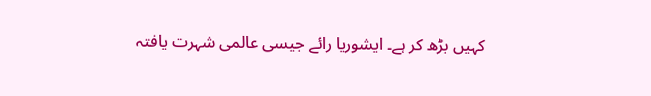کہیں بڑھ کر ہے۔ ایشوریا رائے جیسی عالمی شہرت یافتہ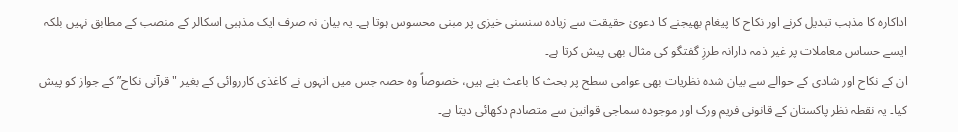اداکارہ کا مذہب تبدیل کرنے اور نکاح کا پیغام بھیجنے کا دعویٰ حقیقت سے زیادہ سنسنی خیزی پر مبنی محسوس ہوتا ہے۔ یہ بیان نہ صرف ایک مذہبی اسکالر کے منصب کے مطابق نہیں بلکہ ایسے حساس معاملات پر غیر ذمہ دارانہ طرزِ گفتگو کی مثال بھی پیش کرتا ہے۔
ان کے نکاح اور شادی کے حوالے سے بیان شدہ نظریات بھی عوامی سطح پر بحث کا باعث بنے ہیں، خصوصاً وہ حصہ جس میں انہوں نے کاغذی کارروائی کے بغیر "قرآنی نکاح” کے جواز کو پیش کیا۔ یہ نقطہ نظر پاکستان کے قانونی فریم ورک اور موجودہ سماجی قوانین سے متصادم دکھائی دیتا ہے۔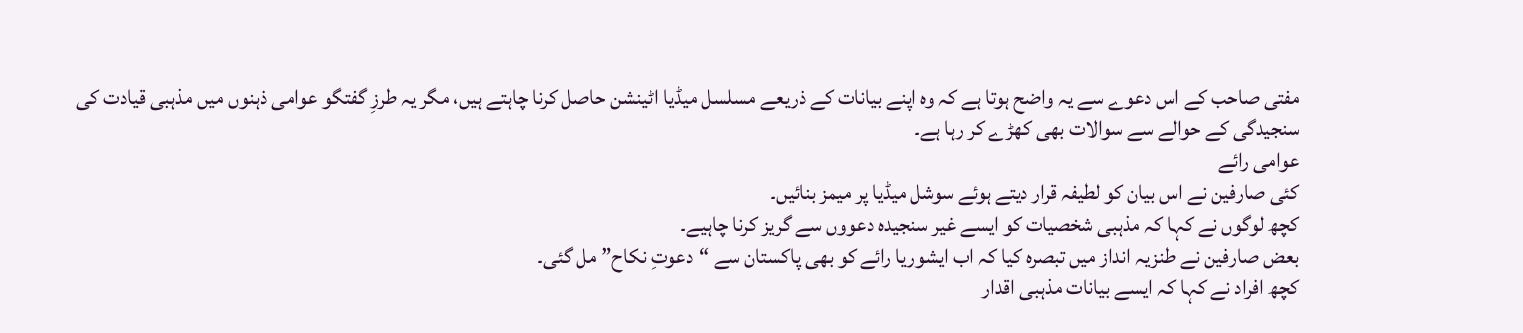مفتی صاحب کے اس دعوے سے یہ واضح ہوتا ہے کہ وہ اپنے بیانات کے ذریعے مسلسل میڈیا اٹینشن حاصل کرنا چاہتے ہیں، مگر یہ طرزِ گفتگو عوامی ذہنوں میں مذہبی قیادت کی سنجیدگی کے حوالے سے سوالات بھی کھڑے کر رہا ہے۔
عوامی رائے
کئی صارفین نے اس بیان کو لطیفہ قرار دیتے ہوئے سوشل میڈیا پر میمز بنائیں۔
کچھ لوگوں نے کہا کہ مذہبی شخصیات کو ایسے غیر سنجیدہ دعووں سے گریز کرنا چاہیے۔
بعض صارفین نے طنزیہ انداز میں تبصرہ کیا کہ اب ایشوریا رائے کو بھی پاکستان سے “دعوتِ نکاح” مل گئی۔
کچھ افراد نے کہا کہ ایسے بیانات مذہبی اقدار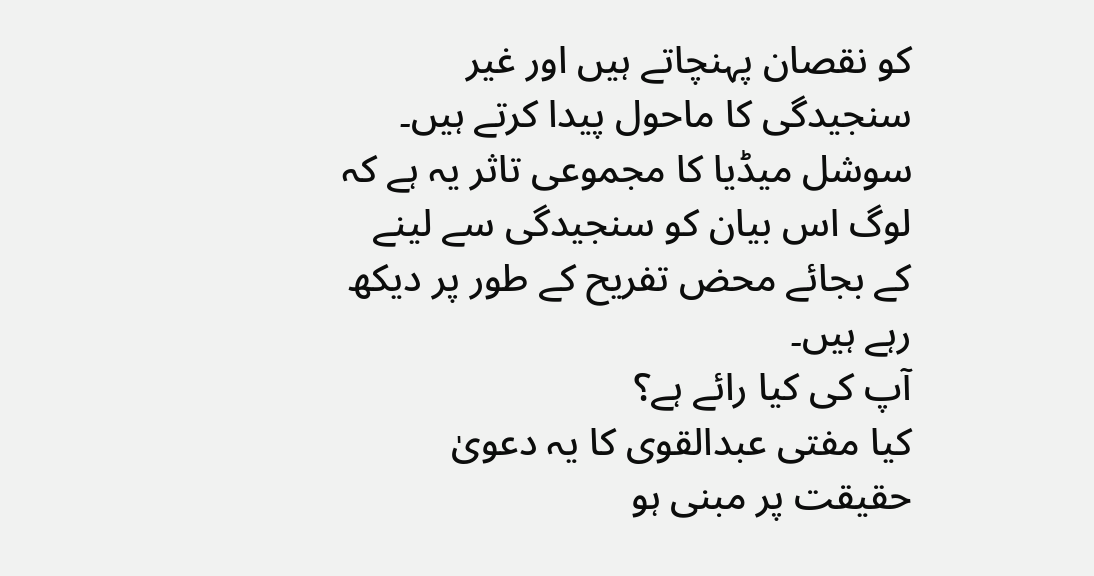کو نقصان پہنچاتے ہیں اور غیر سنجیدگی کا ماحول پیدا کرتے ہیں۔
سوشل میڈیا کا مجموعی تاثر یہ ہے کہ لوگ اس بیان کو سنجیدگی سے لینے کے بجائے محض تفریح کے طور پر دیکھ رہے ہیں۔
آپ کی کیا رائے ہے؟
کیا مفتی عبدالقوی کا یہ دعویٰ حقیقت پر مبنی ہو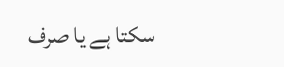سکتا ہے یا صرف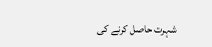شہرت حاصل کرنے کی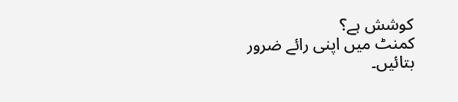کوشش ہے؟
کمنٹ میں اپنی رائے ضرور بتائیں۔